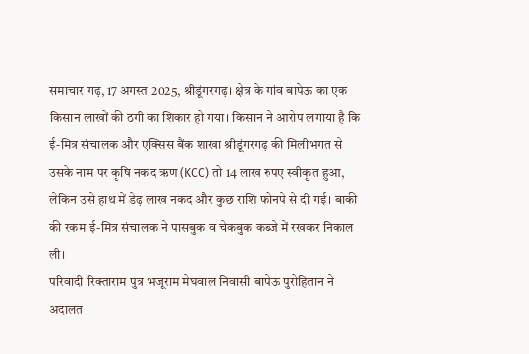समाचार गढ़, 17 अगस्त 2025, श्रीडूंगरगढ़। क्षेत्र के गांव बापेऊ का एक किसान लाखों की ठगी का शिकार हो गया। किसान ने आरोप लगाया है कि ई-मित्र संचालक और एक्सिस बैंक शाखा श्रीडूंगरगढ़ की मिलीभगत से उसके नाम पर कृषि नकद ऋण (KCC) तो 14 लाख रुपए स्वीकृत हुआ, लेकिन उसे हाथ में डेढ़ लाख नकद और कुछ राशि फोनपे से दी गई। बाकी की रकम ई-मित्र संचालक ने पासबुक व चेकबुक कब्जे में रखकर निकाल ली।
परिवादी रिक्ताराम पुत्र भजूराम मेघवाल निवासी बापेऊ पुरोहितान ने अदालत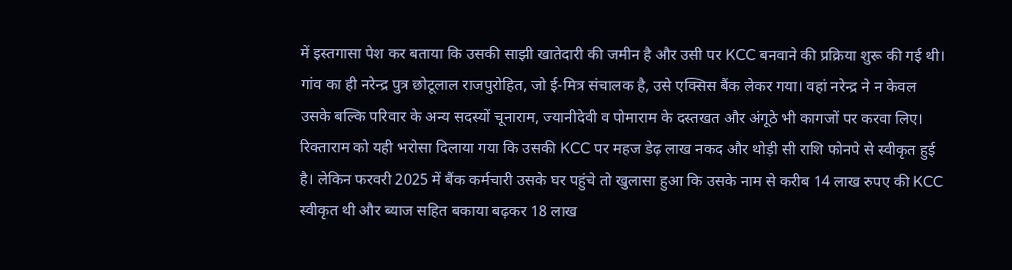में इस्तगासा पेश कर बताया कि उसकी साझी खातेदारी की जमीन है और उसी पर KCC बनवाने की प्रक्रिया शुरू की गई थी। गांव का ही नरेन्द्र पुत्र छोटूलाल राजपुरोहित, जो ई-मित्र संचालक है, उसे एक्सिस बैंक लेकर गया। वहां नरेन्द्र ने न केवल उसके बल्कि परिवार के अन्य सदस्यों चूनाराम, ज्यानीदेवी व पोमाराम के दस्तखत और अंगूठे भी कागजों पर करवा लिए।
रिक्ताराम को यही भरोसा दिलाया गया कि उसकी KCC पर महज डेढ़ लाख नकद और थोड़ी सी राशि फोनपे से स्वीकृत हुई है। लेकिन फरवरी 2025 में बैंक कर्मचारी उसके घर पहुंचे तो खुलासा हुआ कि उसके नाम से करीब 14 लाख रुपए की KCC स्वीकृत थी और ब्याज सहित बकाया बढ़कर 18 लाख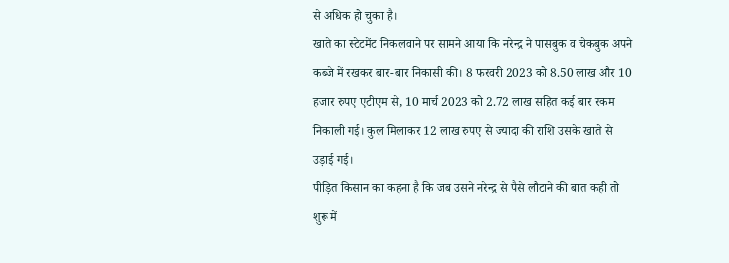से अधिक हो चुका है।
खाते का स्टेटमेंट निकलवाने पर सामने आया कि नरेन्द्र ने पासबुक व चेकबुक अपने कब्जे में रखकर बार-बार निकासी की। 8 फरवरी 2023 को 8.50 लाख और 10 हजार रुपए एटीएम से, 10 मार्च 2023 को 2.72 लाख सहित कई बार रकम निकाली गई। कुल मिलाकर 12 लाख रुपए से ज्यादा की राशि उसके खाते से उड़ाई गई।
पीड़ित किसान का कहना है कि जब उसने नरेन्द्र से पैसे लौटाने की बात कही तो शुरू में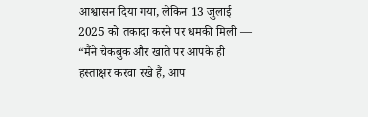आश्वासन दिया गया, लेकिन 13 जुलाई 2025 को तकादा करने पर धमकी मिली — “मैंने चेकबुक और खाते पर आपके ही हस्ताक्षर करवा रखे हैं, आप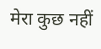मेरा कुछ नहीं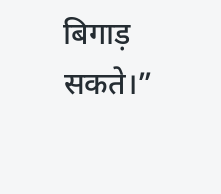बिगाड़ सकते।”